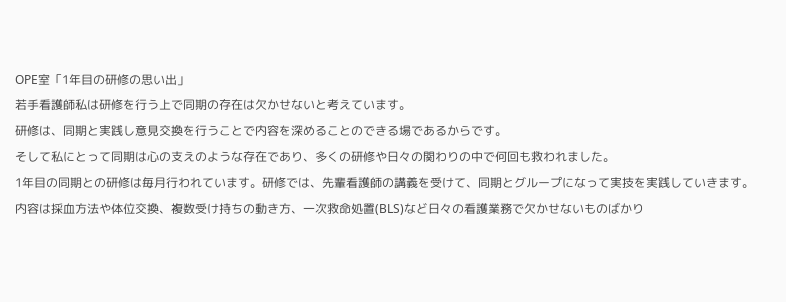OPE室「1年目の研修の思い出」
若手看護師私は研修を行う上で同期の存在は欠かせないと考えています。
研修は、同期と実践し意見交換を行うことで内容を深めることのできる場であるからです。
そして私にとって同期は心の支えのような存在であり、多くの研修や日々の関わりの中で何回も救われました。
1年目の同期との研修は毎月行われています。研修では、先輩看護師の講義を受けて、同期とグループになって実技を実践していきます。
内容は採血方法や体位交換、複数受け持ちの動き方、一次救命処置(BLS)など日々の看護業務で欠かせないものばかり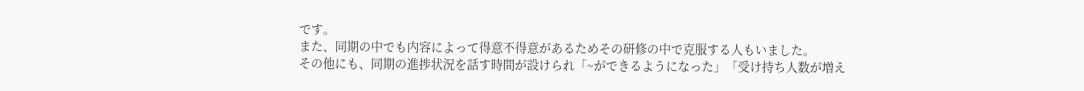です。
また、同期の中でも内容によって得意不得意があるためその研修の中で克服する人もいました。
その他にも、同期の進捗状況を話す時間が設けられ「~ができるようになった」「受け持ち人数が増え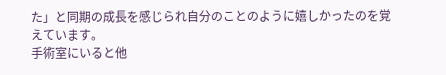た」と同期の成長を感じられ自分のことのように嬉しかったのを覚えています。
手術室にいると他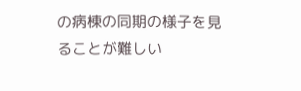の病棟の同期の様子を見ることが難しい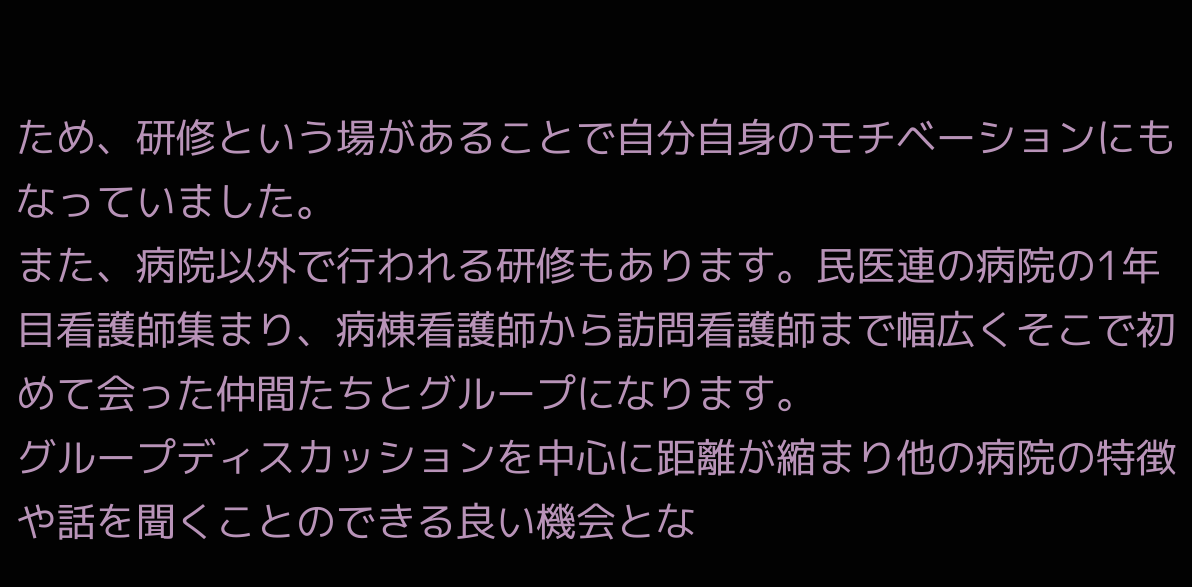ため、研修という場があることで自分自身のモチベーションにもなっていました。
また、病院以外で行われる研修もあります。民医連の病院の1年目看護師集まり、病棟看護師から訪問看護師まで幅広くそこで初めて会った仲間たちとグループになります。
グループディスカッションを中心に距離が縮まり他の病院の特徴や話を聞くことのできる良い機会とな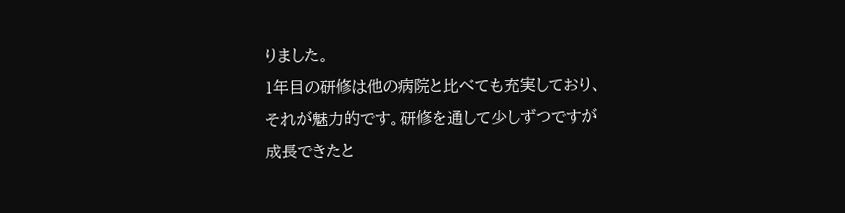りました。
1年目の研修は他の病院と比べても充実しており、それが魅力的です。研修を通して少しずつですが成長できたと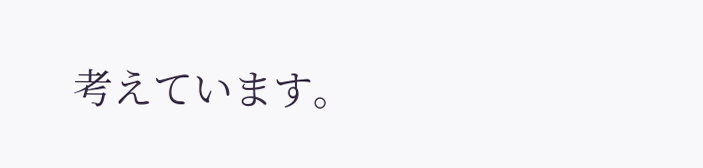考えています。